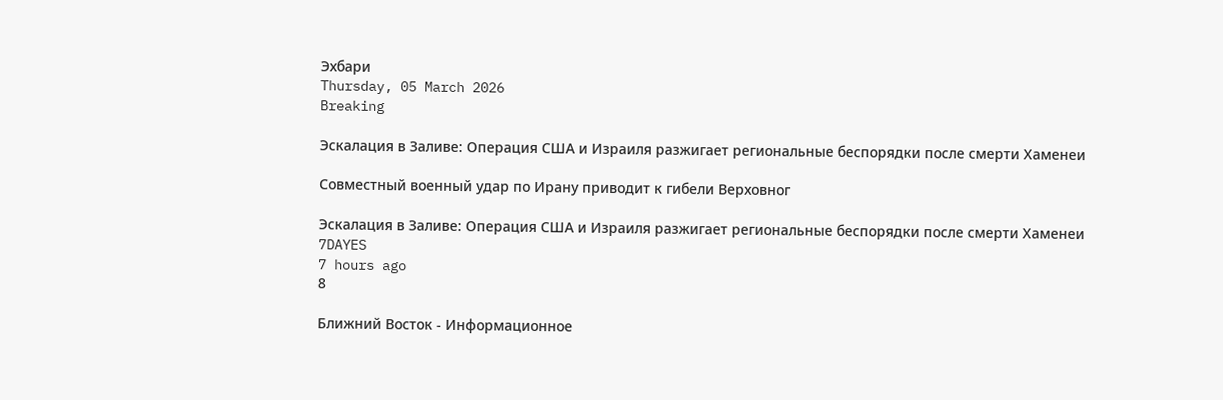Эхбари
Thursday, 05 March 2026
Breaking

Эскалация в Заливе: Операция США и Израиля разжигает региональные беспорядки после смерти Хаменеи

Совместный военный удар по Ирану приводит к гибели Верховног

Эскалация в Заливе: Операция США и Израиля разжигает региональные беспорядки после смерти Хаменеи
7DAYES
7 hours ago
8

Ближний Восток - Информационное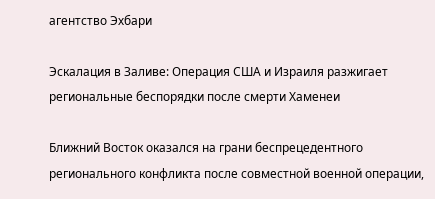агентство Эхбари

Эскалация в Заливе: Операция США и Израиля разжигает региональные беспорядки после смерти Хаменеи

Ближний Восток оказался на грани беспрецедентного регионального конфликта после совместной военной операции,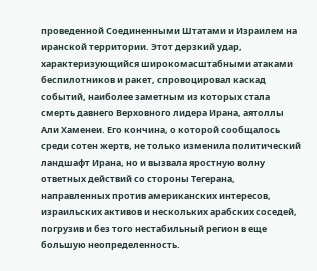проведенной Соединенными Штатами и Израилем на иранской территории. Этот дерзкий удар, характеризующийся широкомасштабными атаками беспилотников и ракет, спровоцировал каскад событий, наиболее заметным из которых стала смерть давнего Верховного лидера Ирана, аятоллы Али Хаменеи. Его кончина, о которой сообщалось среди сотен жертв, не только изменила политический ландшафт Ирана, но и вызвала яростную волну ответных действий со стороны Тегерана, направленных против американских интересов, израильских активов и нескольких арабских соседей, погрузив и без того нестабильный регион в еще большую неопределенность.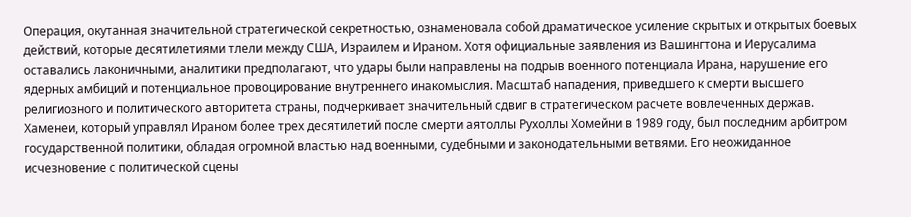Операция, окутанная значительной стратегической секретностью, ознаменовала собой драматическое усиление скрытых и открытых боевых действий, которые десятилетиями тлели между США, Израилем и Ираном. Хотя официальные заявления из Вашингтона и Иерусалима оставались лаконичными, аналитики предполагают, что удары были направлены на подрыв военного потенциала Ирана, нарушение его ядерных амбиций и потенциальное провоцирование внутреннего инакомыслия. Масштаб нападения, приведшего к смерти высшего религиозного и политического авторитета страны, подчеркивает значительный сдвиг в стратегическом расчете вовлеченных держав. Хаменеи, который управлял Ираном более трех десятилетий после смерти аятоллы Рухоллы Хомейни в 1989 году, был последним арбитром государственной политики, обладая огромной властью над военными, судебными и законодательными ветвями. Его неожиданное исчезновение с политической сцены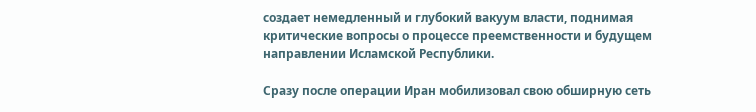создает немедленный и глубокий вакуум власти, поднимая критические вопросы о процессе преемственности и будущем направлении Исламской Республики.

Сразу после операции Иран мобилизовал свою обширную сеть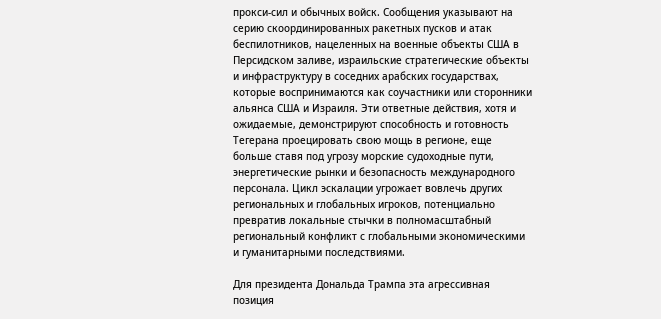прокси-сил и обычных войск. Сообщения указывают на серию скоординированных ракетных пусков и атак беспилотников, нацеленных на военные объекты США в Персидском заливе, израильские стратегические объекты и инфраструктуру в соседних арабских государствах, которые воспринимаются как соучастники или сторонники альянса США и Израиля. Эти ответные действия, хотя и ожидаемые, демонстрируют способность и готовность Тегерана проецировать свою мощь в регионе, еще больше ставя под угрозу морские судоходные пути, энергетические рынки и безопасность международного персонала. Цикл эскалации угрожает вовлечь других региональных и глобальных игроков, потенциально превратив локальные стычки в полномасштабный региональный конфликт с глобальными экономическими и гуманитарными последствиями.

Для президента Дональда Трампа эта агрессивная позиция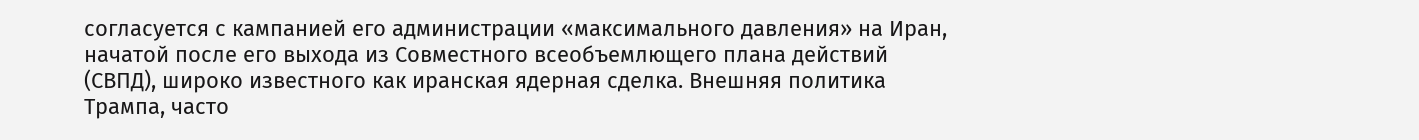согласуется с кампанией его администрации «максимального давления» на Иран, начатой после его выхода из Совместного всеобъемлющего плана действий (СВПД), широко известного как иранская ядерная сделка. Внешняя политика Трампа, часто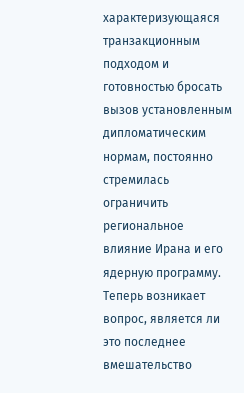характеризующаяся транзакционным подходом и готовностью бросать вызов установленным дипломатическим нормам, постоянно стремилась ограничить региональное влияние Ирана и его ядерную программу. Теперь возникает вопрос, является ли это последнее вмешательство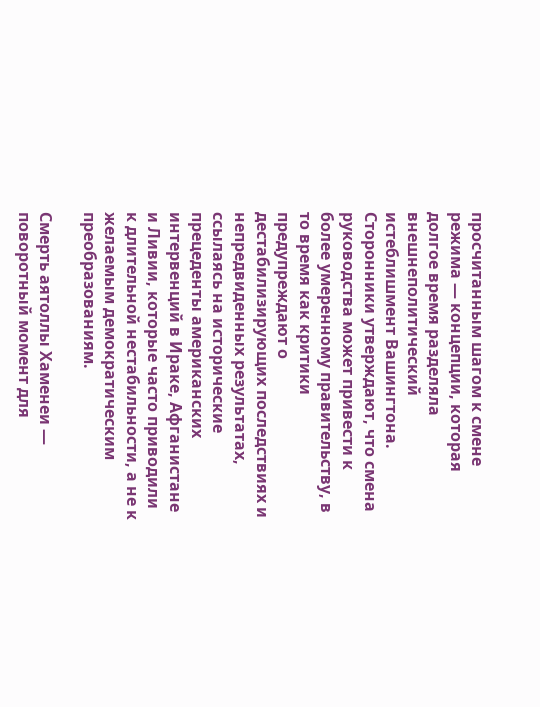просчитанным шагом к смене режима — концепции, которая долгое время разделяла внешнеполитический истеблишмент Вашингтона. Сторонники утверждают, что смена руководства может привести к более умеренному правительству, в то время как критики предупреждают о дестабилизирующих последствиях и непредвиденных результатах, ссылаясь на исторические прецеденты американских интервенций в Ираке, Афганистане и Ливии, которые часто приводили к длительной нестабильности, а не к желаемым демократическим преобразованиям.

Смерть аятоллы Хаменеи — поворотный момент для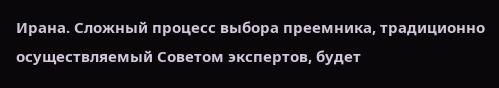Ирана. Сложный процесс выбора преемника, традиционно осуществляемый Советом экспертов, будет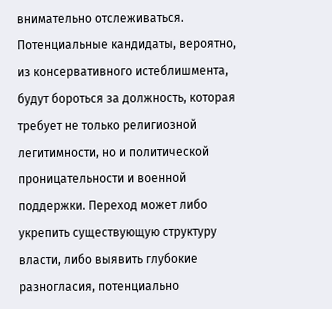внимательно отслеживаться. Потенциальные кандидаты, вероятно, из консервативного истеблишмента, будут бороться за должность, которая требует не только религиозной легитимности, но и политической проницательности и военной поддержки. Переход может либо укрепить существующую структуру власти, либо выявить глубокие разногласия, потенциально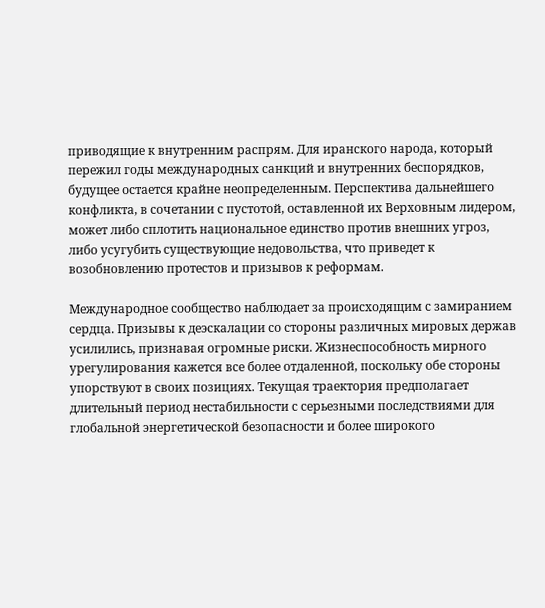приводящие к внутренним распрям. Для иранского народа, который пережил годы международных санкций и внутренних беспорядков, будущее остается крайне неопределенным. Перспектива дальнейшего конфликта, в сочетании с пустотой, оставленной их Верховным лидером, может либо сплотить национальное единство против внешних угроз, либо усугубить существующие недовольства, что приведет к возобновлению протестов и призывов к реформам.

Международное сообщество наблюдает за происходящим с замиранием сердца. Призывы к деэскалации со стороны различных мировых держав усилились, признавая огромные риски. Жизнеспособность мирного урегулирования кажется все более отдаленной, поскольку обе стороны упорствуют в своих позициях. Текущая траектория предполагает длительный период нестабильности с серьезными последствиями для глобальной энергетической безопасности и более широкого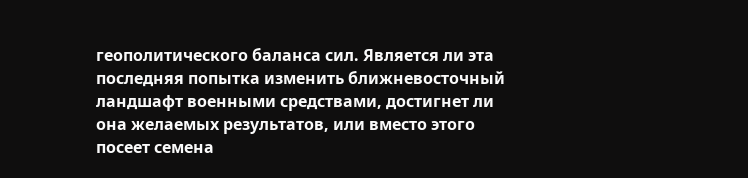геополитического баланса сил. Является ли эта последняя попытка изменить ближневосточный ландшафт военными средствами, достигнет ли она желаемых результатов, или вместо этого посеет семена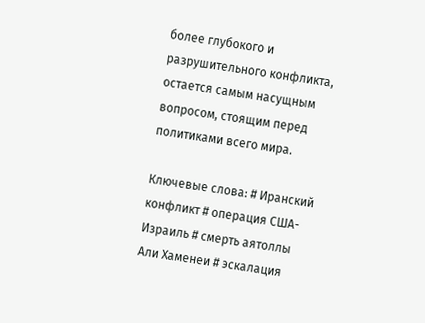более глубокого и разрушительного конфликта, остается самым насущным вопросом, стоящим перед политиками всего мира.

Ключевые слова: # Иранский конфликт # операция США-Израиль # смерть аятоллы Али Хаменеи # эскалация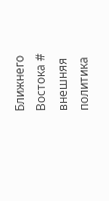Ближнего Востока # внешняя политика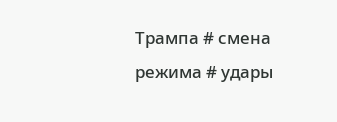Трампа # смена режима # удары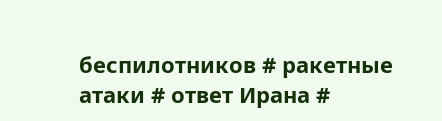беспилотников # ракетные атаки # ответ Ирана #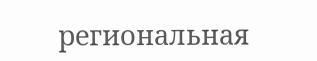региональная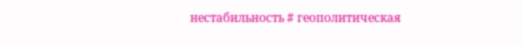нестабильность # геополитическая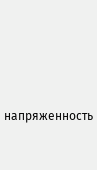напряженность